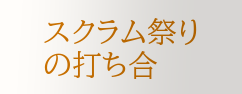スクラム祭りの打ち合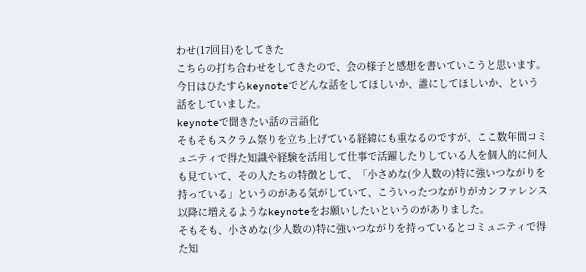わせ(17回目)をしてきた
こちらの打ち合わせをしてきたので、会の様子と感想を書いていこうと思います。
今日はひたすらkeynoteでどんな話をしてほしいか、誰にしてほしいか、という話をしていました。
keynoteで聞きたい話の言語化
そもそもスクラム祭りを立ち上げている経緯にも重なるのですが、ここ数年間コミュニティで得た知識や経験を活用して仕事で活躍したりしている人を個人的に何人も見ていて、その人たちの特徴として、「小さめな(少人数の)特に強いつながりを持っている」というのがある気がしていて、こういったつながりがカンファレンス以降に増えるようなkeynoteをお願いしたいというのがありました。
そもそも、小さめな(少人数の)特に強いつながりを持っているとコミュニティで得た知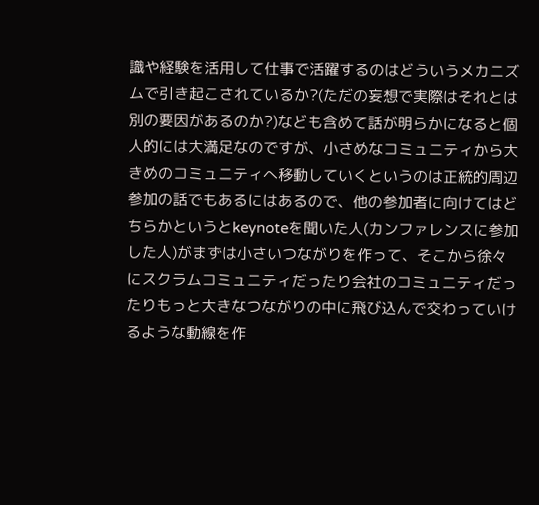識や経験を活用して仕事で活躍するのはどういうメカニズムで引き起こされているか?(ただの妄想で実際はそれとは別の要因があるのか?)なども含めて話が明らかになると個人的には大満足なのですが、小さめなコミュニティから大きめのコミュニティへ移動していくというのは正統的周辺参加の話でもあるにはあるので、他の参加者に向けてはどちらかというとkeynoteを聞いた人(カンファレンスに参加した人)がまずは小さいつながりを作って、そこから徐々にスクラムコミュニティだったり会社のコミュニティだったりもっと大きなつながりの中に飛び込んで交わっていけるような動線を作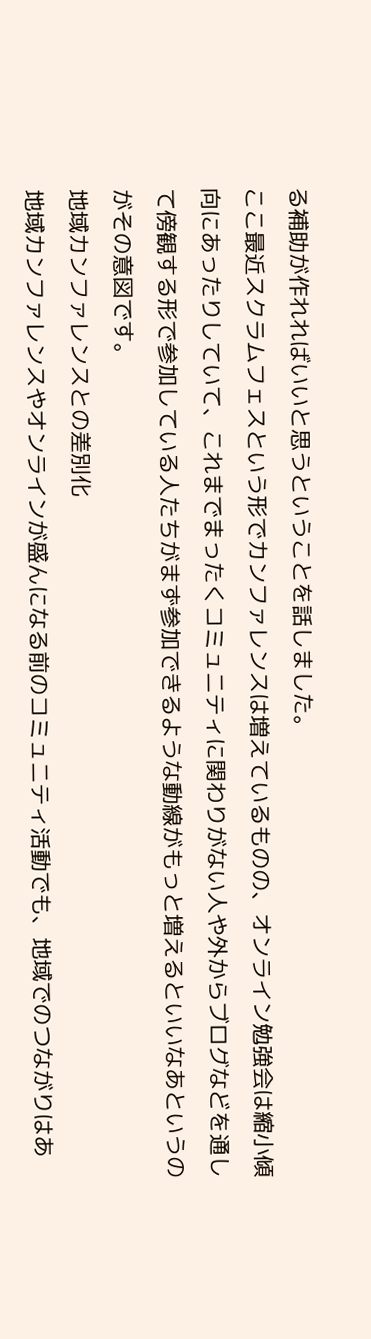る補助が作れればいいと思うということを話しました。
ここ最近スクラムフェスという形でカンファレンスは増えているものの、オンライン勉強会は縮小傾向にあったりしていて、これまでまったくコミュニティに関わりがない人や外からブログなどを通して傍観する形で参加している人たちがまず参加できるような動線がもっと増えるといいなあというのがその意図です。
地域カンファレンスとの差別化
地域カンファレンスやオンラインが盛んになる前のコミュニティ活動でも、地域でのつながりはあ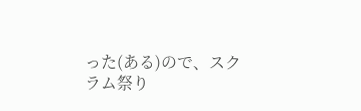った(ある)ので、スクラム祭り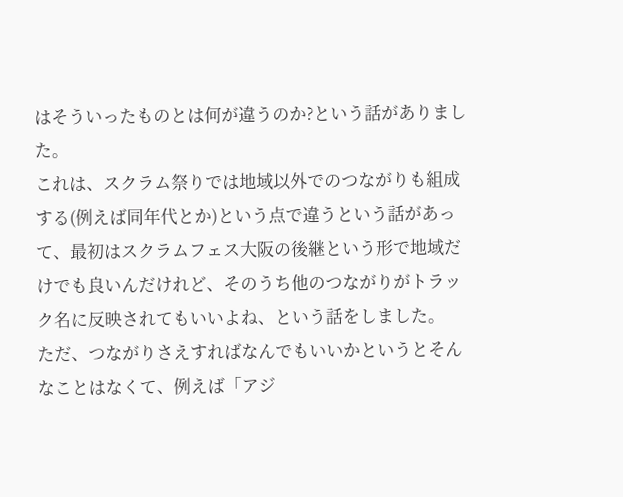はそういったものとは何が違うのか?という話がありました。
これは、スクラム祭りでは地域以外でのつながりも組成する(例えば同年代とか)という点で違うという話があって、最初はスクラムフェス大阪の後継という形で地域だけでも良いんだけれど、そのうち他のつながりがトラック名に反映されてもいいよね、という話をしました。
ただ、つながりさえすればなんでもいいかというとそんなことはなくて、例えば「アジ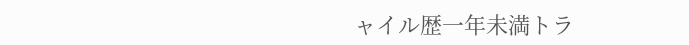ャイル歴一年未満トラ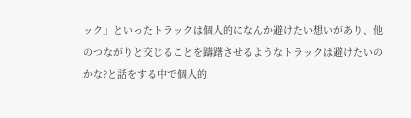ック」といったトラックは個人的になんか避けたい想いがあり、他のつながりと交じることを躊躇させるようなトラックは避けたいのかな?と話をする中で個人的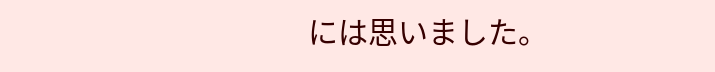には思いました。